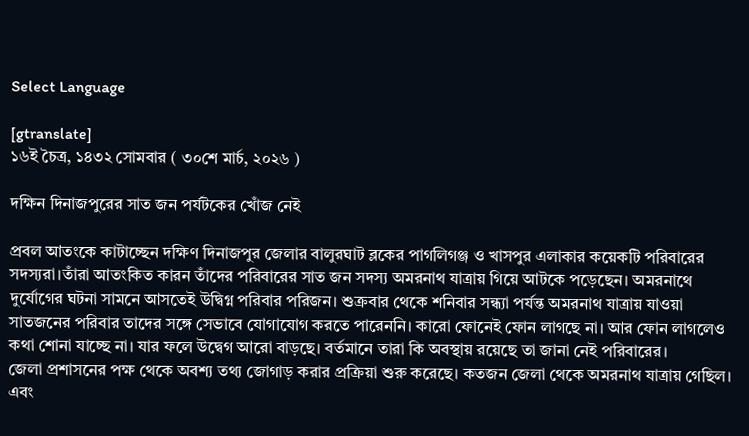Select Language

[gtranslate]
১৬ই চৈত্র, ১৪৩২ সোমবার ( ৩০শে মার্চ, ২০২৬ )

দক্ষিন দিনাজপুরের সাত জন পর্যটকের খোঁজ নেই

প্রবল আতংকে কাটাচ্ছেন দক্ষিণ দিনাজপুর জেলার বালুরঘাট ব্লকের পাগলিগঞ্জ ও খাসপুর এলাকার কয়েকটি পরিবারের সদস্যরা।তাঁরা আতংকিত কারন তাঁদের পরিবারের সাত জন সদস্য অমরনাথ যাত্রায় গিয়ে আটকে পড়েছেন। অমরনাথে দুর্যোগের ঘটনা সামনে আসতেই উদ্বিগ্ন পরিবার পরিজন। শুক্রবার থেকে শনিবার সন্ধ্যা পর্যন্ত অমরনাথ যাত্রায় যাওয়া সাতজনের পরিবার তাদের সঙ্গে সেভাবে যোগাযোগ করতে পারেননি। কারো ফোনেই ফোন লাগছে না। আর ফোন লাগলেও কথা শোনা যাচ্ছে না। যার ফলে উদ্বেগ আরো বাড়ছে। বর্তমানে তারা কি অবস্থায় রয়েছে তা জানা নেই পরিবারের।
জেলা প্রশাসনের পক্ষ থেকে অবশ্য তথ্য জোগাড় করার প্রক্রিয়া শুরু করেছে। কতজন জেলা থেকে অমরনাথ যাত্রায় গেছিল। এবং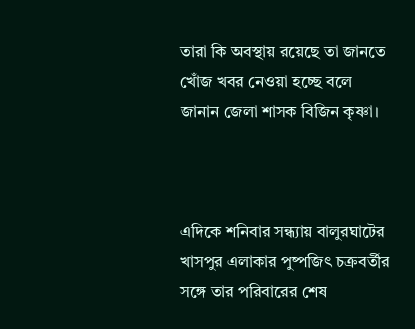তারা কি অবস্থায় রয়েছে তা জানতে খোঁজ খবর নেওয়া হচ্ছে বলে জানান জেলা শাসক বিজিন কৃষ্ণা।



এদিকে শনিবার সন্ধ্যায় বালুরঘাটের খাসপুর এলাকার পুষ্পজিৎ চক্রবর্তীর সঙ্গে তার পরিবারের শেষ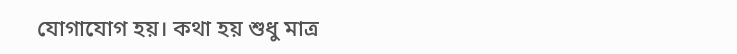যোগাযোগ হয়। কথা হয় শুধু মাত্র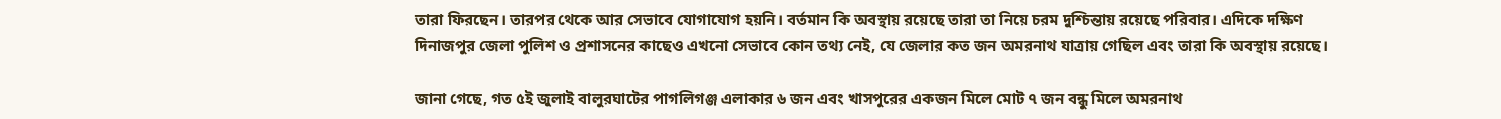তারা ফিরছেন। তারপর থেকে আর সেভাবে যোগাযোগ হয়নি। বর্তমান কি অবস্থায় রয়েছে তারা তা নিয়ে চরম দুশ্চিন্তায় রয়েছে পরিবার। এদিকে দক্ষিণ দিনাজপুর জেলা পুলিশ ও প্রশাসনের কাছেও এখনো সেভাবে কোন তথ্য নেই, যে জেলার কত জন অমরনাথ যাত্রায় গেছিল এবং তারা কি অবস্থায় রয়েছে।

জানা গেছে, গত ৫ই জুলাই বালুরঘাটের পাগলিগঞ্জ এলাকার ৬ জন এবং খাসপুরের একজন মিলে মোট ৭ জন বন্ধু মিলে অমরনাথ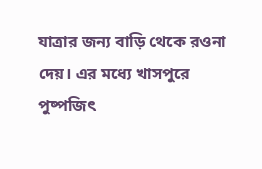যাত্রার জন্য বাড়ি থেকে রওনা দেয়। এর মধ্যে খাসপুরে পুষ্পজিৎ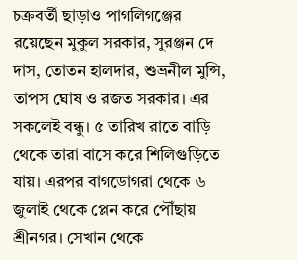চক্রবর্তী ছাড়াও পাগলিগঞ্জের রয়েছেন মুকুল সরকার, সুরঞ্জন দে দাস, তোতন হালদার, শুভ্রনীল মুন্সি, তাপস ঘোষ ও রজত সরকার। এর সকলেই বন্ধু। ৫ তারিখ রাতে বাড়ি থেকে তারা বাসে করে শিলিগুড়িতে যায়। এরপর বাগডোগরা থেকে ৬ জুলাই থেকে প্লেন করে পৌঁছায় শ্রীনগর। সেখান থেকে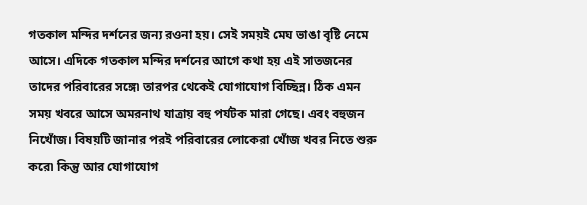গতকাল মন্দির দর্শনের জন্য রওনা হয়। সেই সময়ই মেঘ ভাঙা বৃষ্টি নেমে আসে। এদিকে গতকাল মন্দির দর্শনের আগে কথা হয় এই সাতজনের তাদের পরিবারের সঙ্গে৷ তারপর থেকেই যোগাযোগ বিচ্ছিন্ন। ঠিক এমন সময় খবরে আসে অমরনাথ যাত্রায় বহু পর্যটক মারা গেছে। এবং বহুজন নিখোঁজ। বিষয়টি জানার পরই পরিবারের লোকেরা খোঁজ খবর নিতে শুরু করে৷ কিন্তু আর যোগাযোগ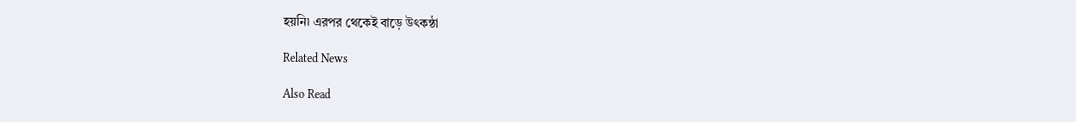হয়নি৷ এরপর থেকেই বাড়ে উৎকন্ঠা

Related News

Also Read